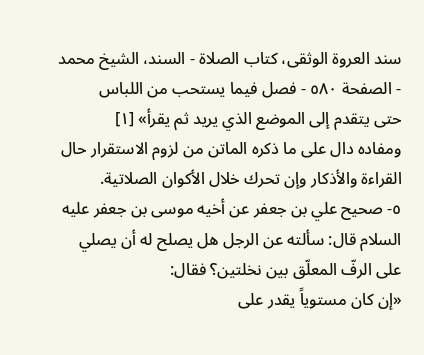سند العروة الوثقى، كتاب الصلاة - السند، الشيخ محمد - الصفحة ٥٨٠ - فصل فيما يستحب من اللباس
حتى يتقدم إلى الموضع الذي يريد ثم يقرأ» [١]
ومفاده دال على ما ذكره الماتن من لزوم الاستقرار حال القراءة والأذكار وإن تحرك خلال الأكوان الصلاتية.
٥- صحيح علي بن جعفر عن أخيه موسى بن جعفر عليه السلام قال: سألته عن الرجل هل يصلح له أن يصلي على الرفّ المعلّق بين نخلتين؟ فقال:
«إن كان مستوياً يقدر على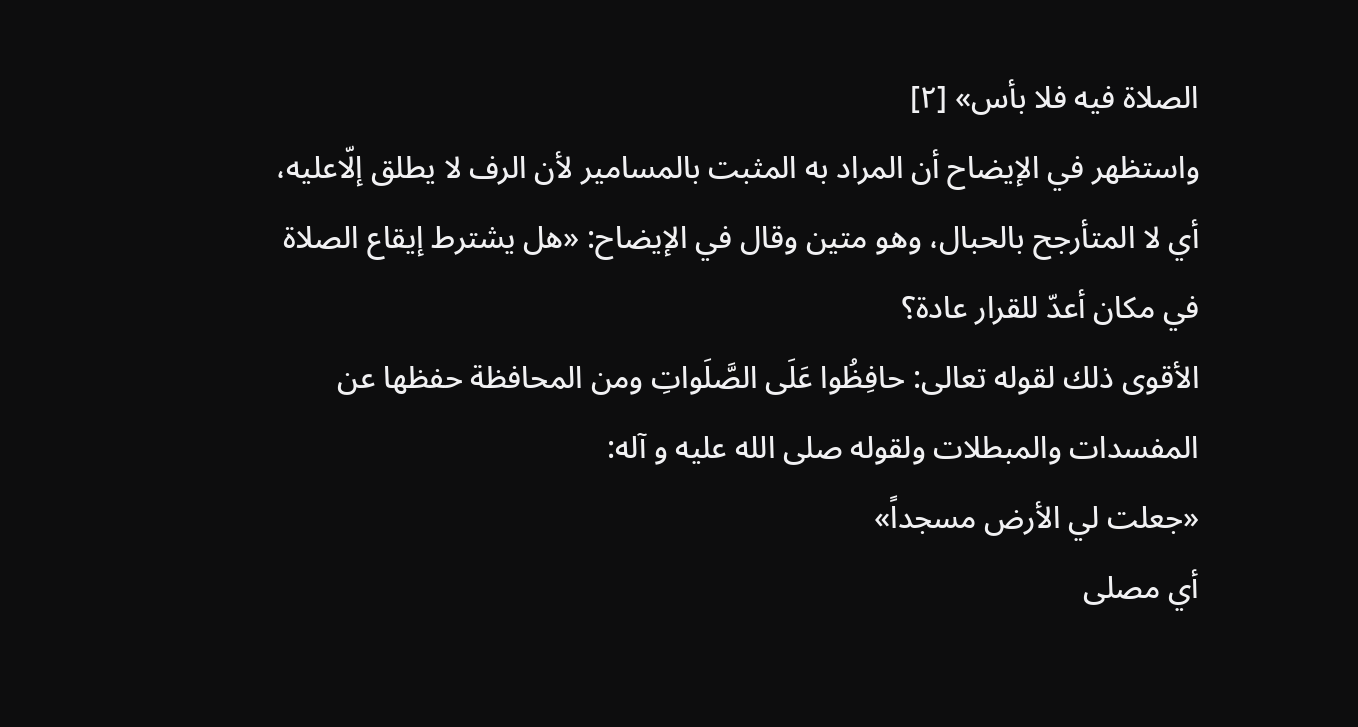الصلاة فيه فلا بأس» [٢]
واستظهر في الإيضاح أن المراد به المثبت بالمسامير لأن الرف لا يطلق إلّاعليه، أي لا المتأرجح بالحبال، وهو متين وقال في الإيضاح: «هل يشترط إيقاع الصلاة في مكان أعدّ للقرار عادة؟
الأقوى ذلك لقوله تعالى: حافِظُوا عَلَى الصَّلَواتِ ومن المحافظة حفظها عن المفسدات والمبطلات ولقوله صلى الله عليه و آله:
«جعلت لي الأرض مسجداً»
أي مصلى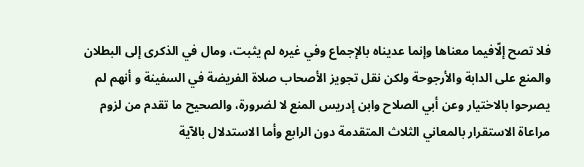فلا تصح إلّافيما معناها وإنما عديناه بالإجماع وفي غيره لم يثبت، ومال في الذكرى إلى البطلان والمنع على الدابة والأرجوحة ولكن نقل تجويز الأصحاب صلاة الفريضة في السفينة و أنهم لم يصرحوا بالاختيار وعن أبي الصلاح وابن إدريس المنع لا لضرورة، والصحيح ما تقدم من لزوم مراعاة الاستقرار بالمعاني الثلاث المتقدمة دون الرابع وأما الاستدلال بالآية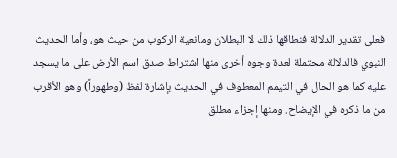فعلى تقدير الدلالة فنطاقها ذلك لا البطلان ومانعية الركوب من حيث هو، وأما الحديث النبوي فالدلالة محتملة لعدة وجوه أخرى منها اشتراط صدق اسم الأرض على ما يسجد عليه كما هو الحال في التيمم المعطوف في الحديث بإشارة لفظ (وطهوراً) وهو الأقرب من ما ذكره في الإيضاح. ومنها إجزاء مطلق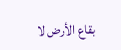بقاع الأرض لا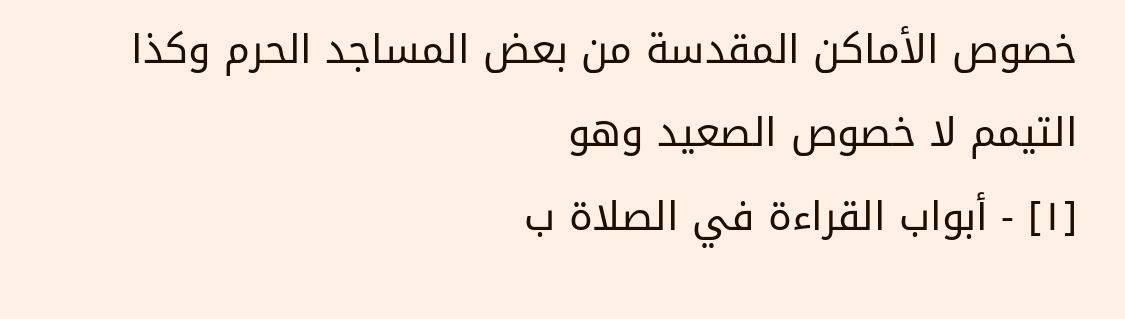خصوص الأماكن المقدسة من بعض المساجد الحرم وكذا التيمم لا خصوص الصعيد وهو
[١] - أبواب القراءة في الصلاة ب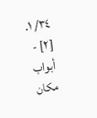٣٤/ ١.
[٢] - أبواب مكان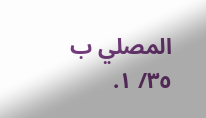المصلي ب ٣٥/ ١.